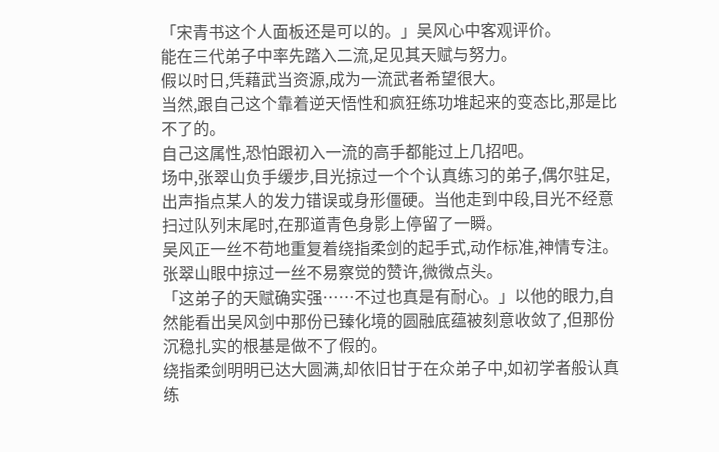「宋青书这个人面板还是可以的。」吴风心中客观评价。
能在三代弟子中率先踏入二流,足见其天赋与努力。
假以时日,凭藉武当资源,成为一流武者希望很大。
当然,跟自己这个靠着逆天悟性和疯狂练功堆起来的变态比,那是比不了的。
自己这属性,恐怕跟初入一流的高手都能过上几招吧。
场中,张翠山负手缓步,目光掠过一个个认真练习的弟子,偶尔驻足,出声指点某人的发力错误或身形僵硬。当他走到中段,目光不经意扫过队列末尾时,在那道青色身影上停留了一瞬。
吴风正一丝不苟地重复着绕指柔剑的起手式,动作标准,神情专注。
张翠山眼中掠过一丝不易察觉的赞许,微微点头。
「这弟子的天赋确实强……不过也真是有耐心。」以他的眼力,自然能看出吴风剑中那份已臻化境的圆融底蕴被刻意收敛了,但那份沉稳扎实的根基是做不了假的。
绕指柔剑明明已达大圆满,却依旧甘于在众弟子中,如初学者般认真练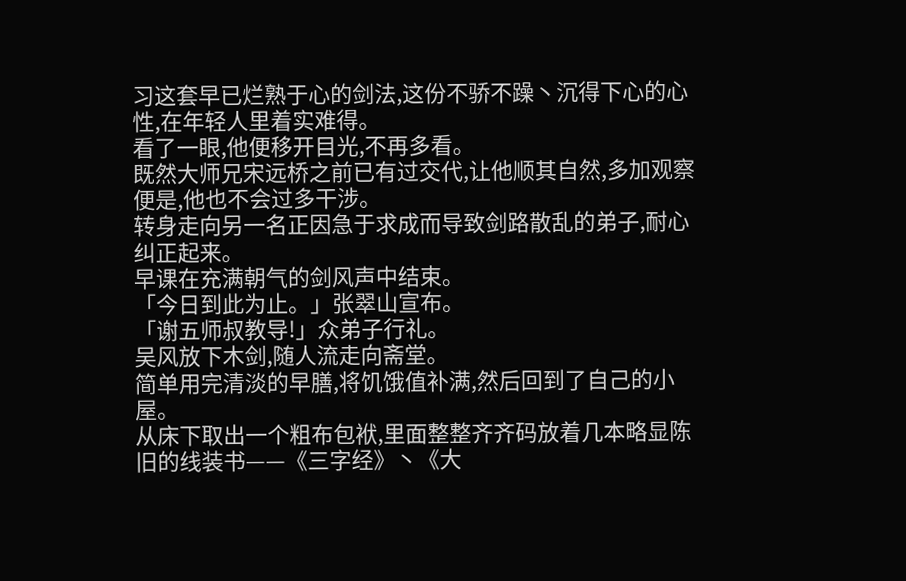习这套早已烂熟于心的剑法,这份不骄不躁丶沉得下心的心性,在年轻人里着实难得。
看了一眼,他便移开目光,不再多看。
既然大师兄宋远桥之前已有过交代,让他顺其自然,多加观察便是,他也不会过多干涉。
转身走向另一名正因急于求成而导致剑路散乱的弟子,耐心纠正起来。
早课在充满朝气的剑风声中结束。
「今日到此为止。」张翠山宣布。
「谢五师叔教导!」众弟子行礼。
吴风放下木剑,随人流走向斋堂。
简单用完清淡的早膳,将饥饿值补满,然后回到了自己的小屋。
从床下取出一个粗布包袱,里面整整齐齐码放着几本略显陈旧的线装书——《三字经》丶《大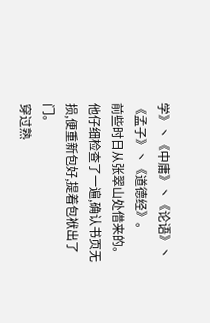学》丶《中庸》丶《论语》丶《孟子》丶《道德经》。
前些时日从张翠山处借来的。
他仔细检查了一遍,确认书页无损,便重新包好,提着包袱出了门。
穿过熟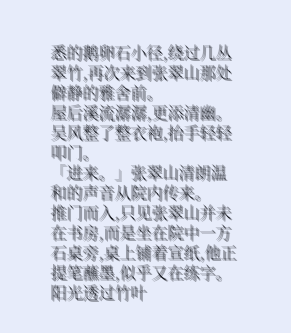悉的鹅卵石小径,绕过几丛翠竹,再次来到张翠山那处僻静的雅舍前。
屋后溪流潺潺,更添清幽。
吴风整了整衣袍,抬手轻轻叩门。
「进来。」张翠山清朗温和的声音从院内传来。
推门而入,只见张翠山并未在书房,而是坐在院中一方石桌旁,桌上铺着宣纸,他正提笔蘸墨,似乎又在练字。
阳光透过竹叶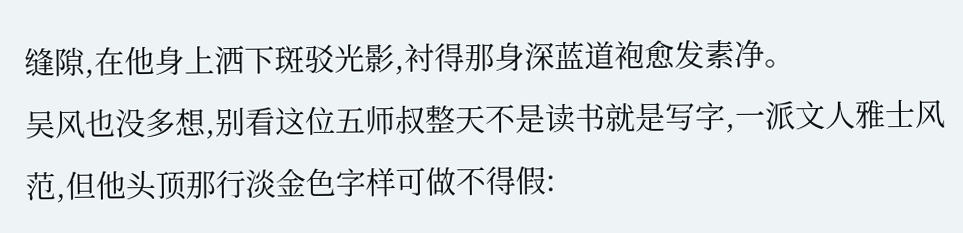缝隙,在他身上洒下斑驳光影,衬得那身深蓝道袍愈发素净。
吴风也没多想,别看这位五师叔整天不是读书就是写字,一派文人雅士风范,但他头顶那行淡金色字样可做不得假: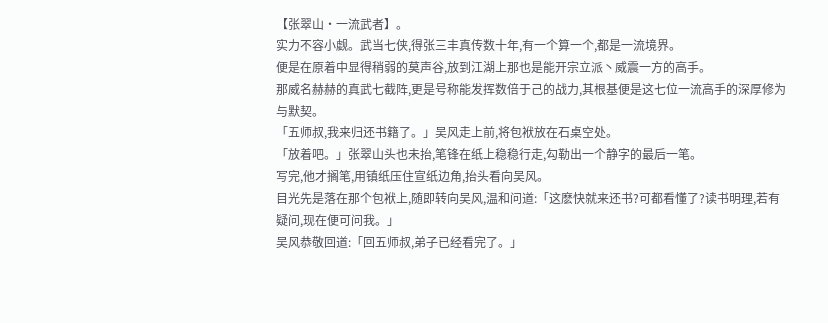【张翠山·一流武者】。
实力不容小觑。武当七侠,得张三丰真传数十年,有一个算一个,都是一流境界。
便是在原着中显得稍弱的莫声谷,放到江湖上那也是能开宗立派丶威震一方的高手。
那威名赫赫的真武七截阵,更是号称能发挥数倍于己的战力,其根基便是这七位一流高手的深厚修为与默契。
「五师叔,我来归还书籍了。」吴风走上前,将包袱放在石桌空处。
「放着吧。」张翠山头也未抬,笔锋在纸上稳稳行走,勾勒出一个静字的最后一笔。
写完,他才搁笔,用镇纸压住宣纸边角,抬头看向吴风。
目光先是落在那个包袱上,随即转向吴风,温和问道:「这麽快就来还书?可都看懂了?读书明理,若有疑问,现在便可问我。」
吴风恭敬回道:「回五师叔,弟子已经看完了。」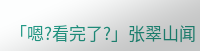「嗯?看完了?」张翠山闻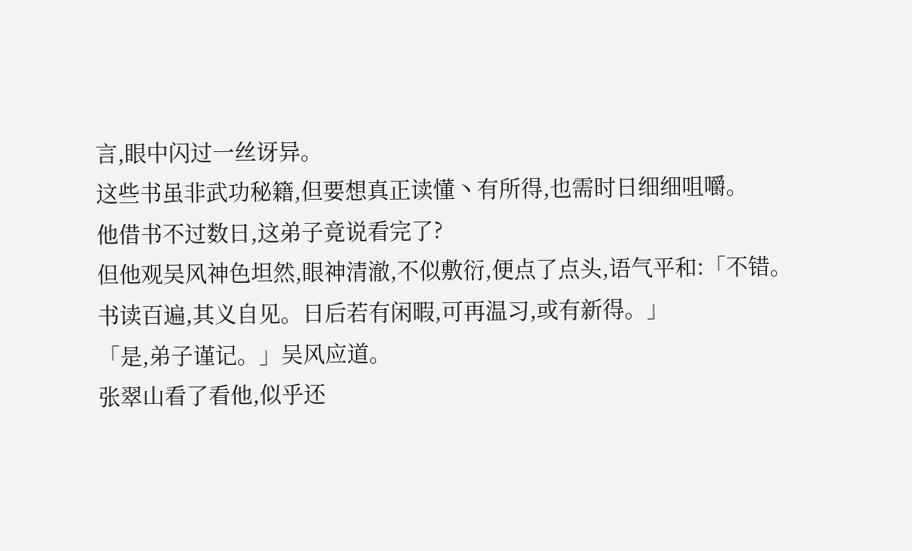言,眼中闪过一丝讶异。
这些书虽非武功秘籍,但要想真正读懂丶有所得,也需时日细细咀嚼。
他借书不过数日,这弟子竟说看完了?
但他观吴风神色坦然,眼神清澈,不似敷衍,便点了点头,语气平和:「不错。书读百遍,其义自见。日后若有闲暇,可再温习,或有新得。」
「是,弟子谨记。」吴风应道。
张翠山看了看他,似乎还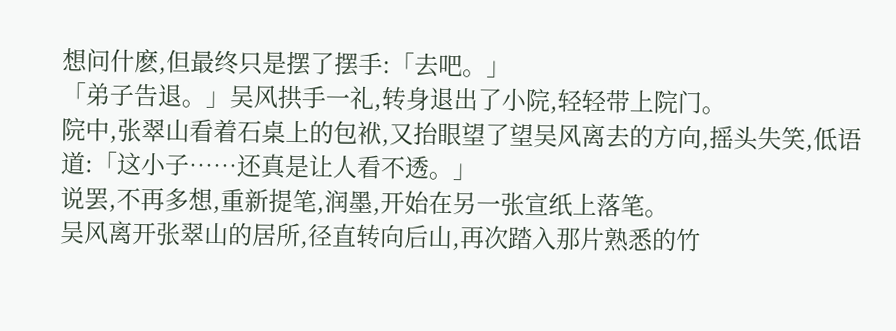想问什麽,但最终只是摆了摆手:「去吧。」
「弟子告退。」吴风拱手一礼,转身退出了小院,轻轻带上院门。
院中,张翠山看着石桌上的包袱,又抬眼望了望吴风离去的方向,摇头失笑,低语道:「这小子……还真是让人看不透。」
说罢,不再多想,重新提笔,润墨,开始在另一张宣纸上落笔。
吴风离开张翠山的居所,径直转向后山,再次踏入那片熟悉的竹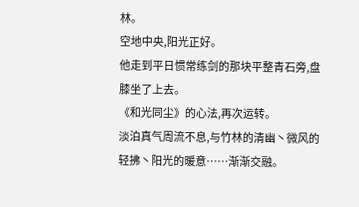林。
空地中央,阳光正好。
他走到平日惯常练剑的那块平整青石旁,盘膝坐了上去。
《和光同尘》的心法,再次运转。
淡泊真气周流不息,与竹林的清幽丶微风的轻拂丶阳光的暖意……渐渐交融。